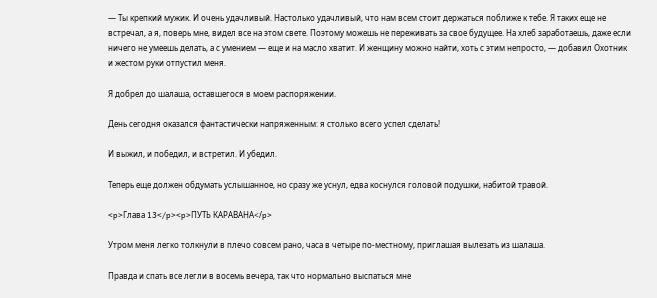— Ты крепкий мужик. И очень удачливый. Настолько удачливый, что нам всем стоит держаться поближе к тебе. Я таких еще не встречал, а я, поверь мне, видел все на этом свете. Поэтому можешь не переживать за свое будущее. На хлеб заработаешь, даже если ничего не умеешь делать, а с умением — еще и на масло хватит. И женщину можно найти, хоть с этим непросто, — добавил Охотник и жестом руки отпустил меня.

Я добрел до шалаша, оставшегося в моем распоряжении.

День сегодня оказался фантастически напряженным: я столько всего успел сделать!

И выжил, и победил, и встретил. И убедил.

Теперь еще должен обдумать услышанное, но сразу же уснул, едва коснулся головой подушки, набитой травой.

<p>Глава 13</p><p>ПУТЬ КАРАВАНА</p>

Утром меня легко толкнули в плечо совсем рано, часа в четыре по-местному, приглашая вылезать из шалаша.

Правда и спать все легли в восемь вечера, так что нормально выспаться мне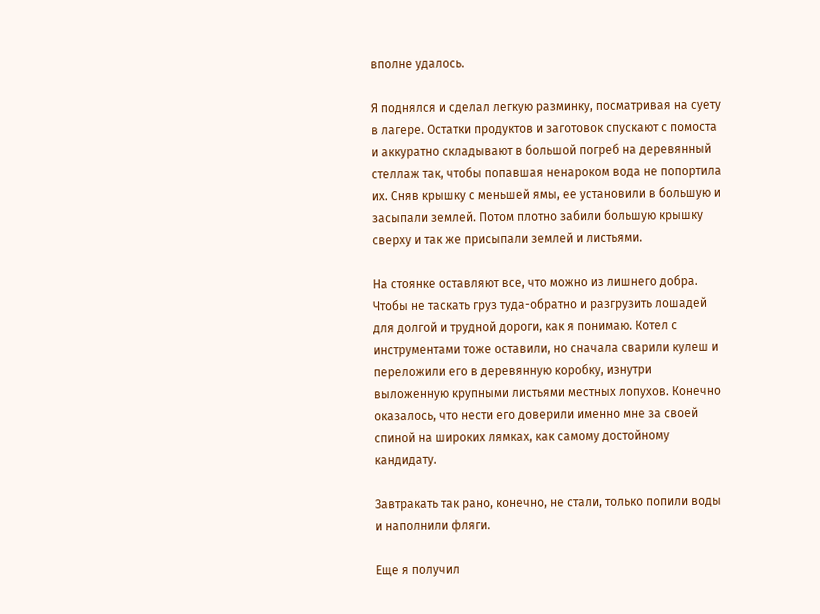вполне удалось.

Я поднялся и сделал легкую разминку, посматривая на суету в лагере. Остатки продуктов и заготовок спускают с помоста и аккуратно складывают в большой погреб на деревянный стеллаж так, чтобы попавшая ненароком вода не попортила их. Сняв крышку с меньшей ямы, ее установили в большую и засыпали землей. Потом плотно забили большую крышку сверху и так же присыпали землей и листьями.

На стоянке оставляют все, что можно из лишнего добра. Чтобы не таскать груз туда-обратно и разгрузить лошадей для долгой и трудной дороги, как я понимаю. Котел с инструментами тоже оставили, но сначала сварили кулеш и переложили его в деревянную коробку, изнутри выложенную крупными листьями местных лопухов. Конечно оказалось, что нести его доверили именно мне за своей спиной на широких лямках, как самому достойному кандидату.

Завтракать так рано, конечно, не стали, только попили воды и наполнили фляги.

Еще я получил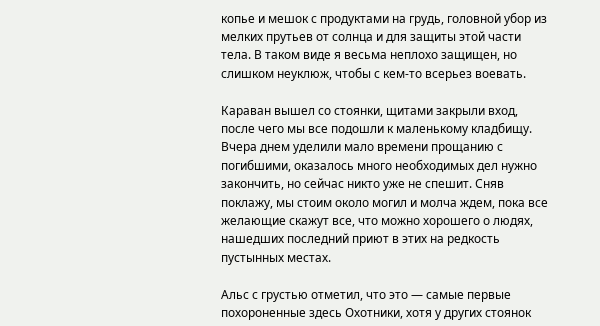копье и мешок с продуктами на грудь, головной убор из мелких прутьев от солнца и для защиты этой части тела. В таком виде я весьма неплохо защищен, но слишком неуклюж, чтобы с кем-то всерьез воевать.

Караван вышел со стоянки, щитами закрыли вход, после чего мы все подошли к маленькому кладбищу. Вчера днем уделили мало времени прощанию с погибшими, оказалось много необходимых дел нужно закончить, но сейчас никто уже не спешит. Сняв поклажу, мы стоим около могил и молча ждем, пока все желающие скажут все, что можно хорошего о людях, нашедших последний приют в этих на редкость пустынных местах.

Альс с грустью отметил, что это — самые первые похороненные здесь Охотники, хотя у других стоянок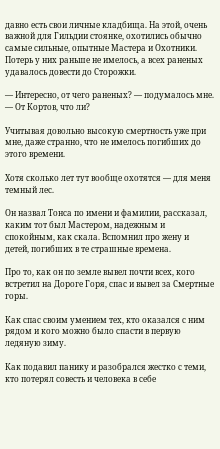давно есть свои личные кладбища. На этой, очень важной для Гильдии стоянке, охотились обычно самые сильные, опытные Мастера и Охотники. Потерь у них раньше не имелось, а всех раненых удавалось довести до Сторожки.

— Интересно, от чего раненых? — подумалось мне. — От Кортов, что ли?

Учитывая довольно высокую смертность уже при мне, даже странно, что не имелось погибших до этого времени.

Хотя сколько лет тут вообще охотятся — для меня темный лес.

Он назвал Тонса по имени и фамилии, рассказал, каким тот был Мастером, надежным и спокойным, как скала. Вспомнил про жену и детей, погибших в те страшные времена.

Про то, как он по земле вывел почти всех, кого встретил на Дороге Горя, спас и вывел за Смертные горы.

Как спас своим умением тех, кто оказался с ним рядом и кого можно было спасти в первую ледяную зиму.

Как подавил панику и разобрался жестко с теми, кто потерял совесть и человека в себе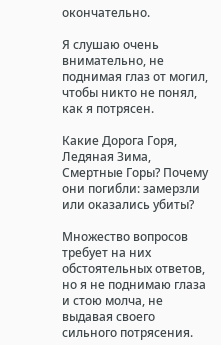окончательно.

Я слушаю очень внимательно, не поднимая глаз от могил, чтобы никто не понял, как я потрясен.

Какие Дорога Горя, Ледяная Зима, Смертные Горы? Почему они погибли: замерзли или оказались убиты?

Множество вопросов требует на них обстоятельных ответов, но я не поднимаю глаза и стою молча, не выдавая своего сильного потрясения.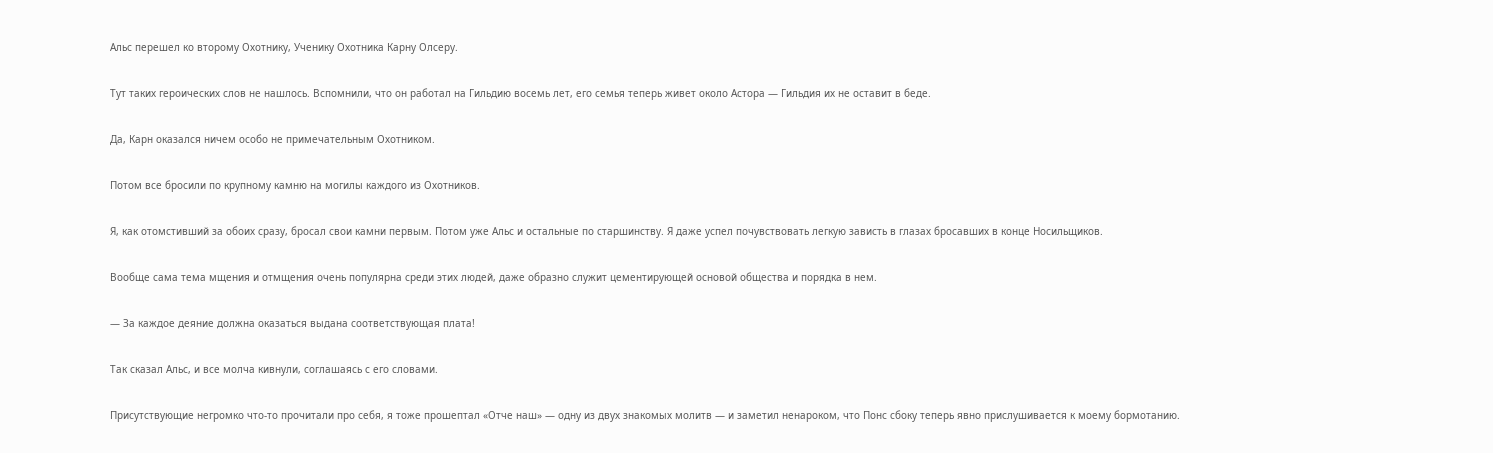Альс перешел ко второму Охотнику, Ученику Охотника Карну Олсеру.

Тут таких героических слов не нашлось. Вспомнили, что он работал на Гильдию восемь лет, его семья теперь живет около Астора — Гильдия их не оставит в беде.

Да, Карн оказался ничем особо не примечательным Охотником.

Потом все бросили по крупному камню на могилы каждого из Охотников.

Я, как отомстивший за обоих сразу, бросал свои камни первым. Потом уже Альс и остальные по старшинству. Я даже успел почувствовать легкую зависть в глазах бросавших в конце Носильщиков.

Вообще сама тема мщения и отмщения очень популярна среди этих людей, даже образно служит цементирующей основой общества и порядка в нем.

— За каждое деяние должна оказаться выдана соответствующая плата!

Так сказал Альс, и все молча кивнули, соглашаясь с его словами.

Присутствующие негромко что-то прочитали про себя, я тоже прошептал «Отче наш» — одну из двух знакомых молитв — и заметил ненароком, что Понс сбоку теперь явно прислушивается к моему бормотанию.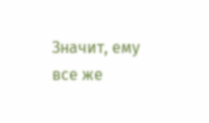Значит, ему все же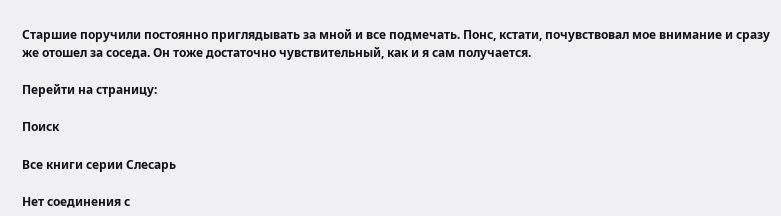Старшие поручили постоянно приглядывать за мной и все подмечать. Понс, кстати, почувствовал мое внимание и сразу же отошел за соседа. Он тоже достаточно чувствительный, как и я сам получается.

Перейти на страницу:

Поиск

Все книги серии Слесарь

Нет соединения с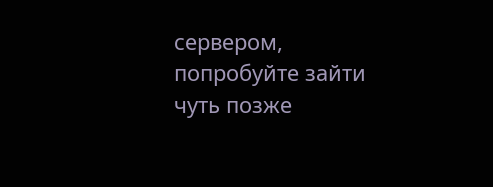сервером, попробуйте зайти чуть позже